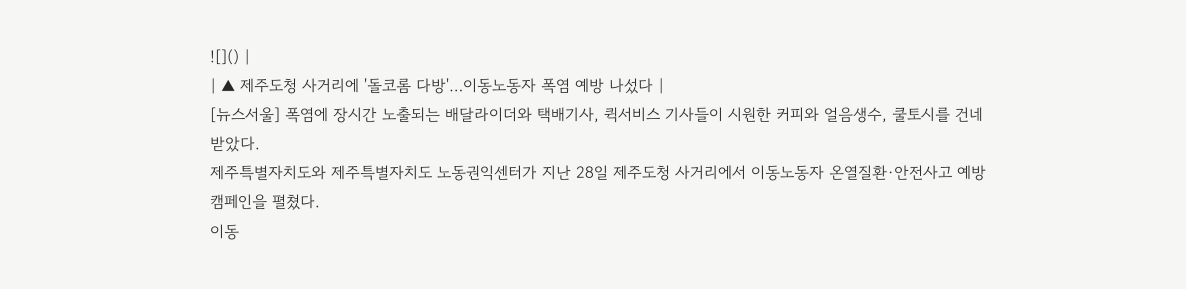![]() |
| ▲ 제주도청 사거리에 '돌코롬 다방'…이동노동자 폭염 예방 나섰다 |
[뉴스서울] 폭염에 장시간 노출되는 배달라이더와 택배기사, 퀵서비스 기사들이 시원한 커피와 얼음생수, 쿨토시를 건네받았다.
제주특별자치도와 제주특별자치도 노동권익센터가 지난 28일 제주도청 사거리에서 이동노동자 온열질환·안전사고 예방 캠페인을 펼쳤다.
이동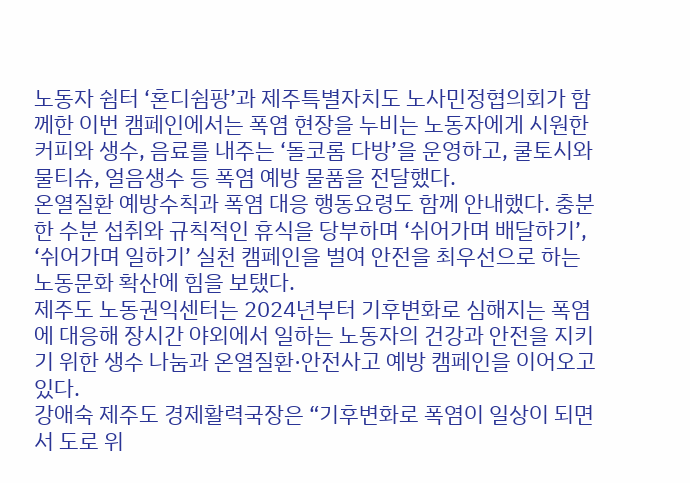노동자 쉼터 ‘혼디쉼팡’과 제주특별자치도 노사민정협의회가 함께한 이번 캠페인에서는 폭염 현장을 누비는 노동자에게 시원한 커피와 생수, 음료를 내주는 ‘돌코롬 다방’을 운영하고, 쿨토시와 물티슈, 얼음생수 등 폭염 예방 물품을 전달했다.
온열질환 예방수칙과 폭염 대응 행동요령도 함께 안내했다. 충분한 수분 섭취와 규칙적인 휴식을 당부하며 ‘쉬어가며 배달하기’, ‘쉬어가며 일하기’ 실천 캠페인을 벌여 안전을 최우선으로 하는 노동문화 확산에 힘을 보탰다.
제주도 노동권익센터는 2024년부터 기후변화로 심해지는 폭염에 대응해 장시간 야외에서 일하는 노동자의 건강과 안전을 지키기 위한 생수 나눔과 온열질환·안전사고 예방 캠페인을 이어오고 있다.
강애숙 제주도 경제활력국장은 “기후변화로 폭염이 일상이 되면서 도로 위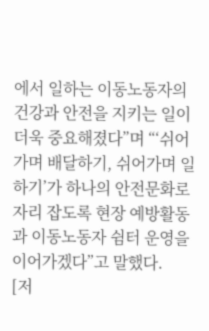에서 일하는 이동노동자의 건강과 안전을 지키는 일이 더욱 중요해졌다”며 “‘쉬어가며 배달하기, 쉬어가며 일하기’가 하나의 안전문화로 자리 잡도록 현장 예방활동과 이동노동자 쉼터 운영을 이어가겠다”고 말했다.
[저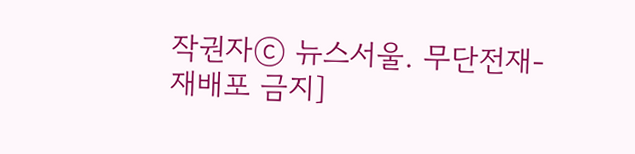작권자ⓒ 뉴스서울. 무단전재-재배포 금지]